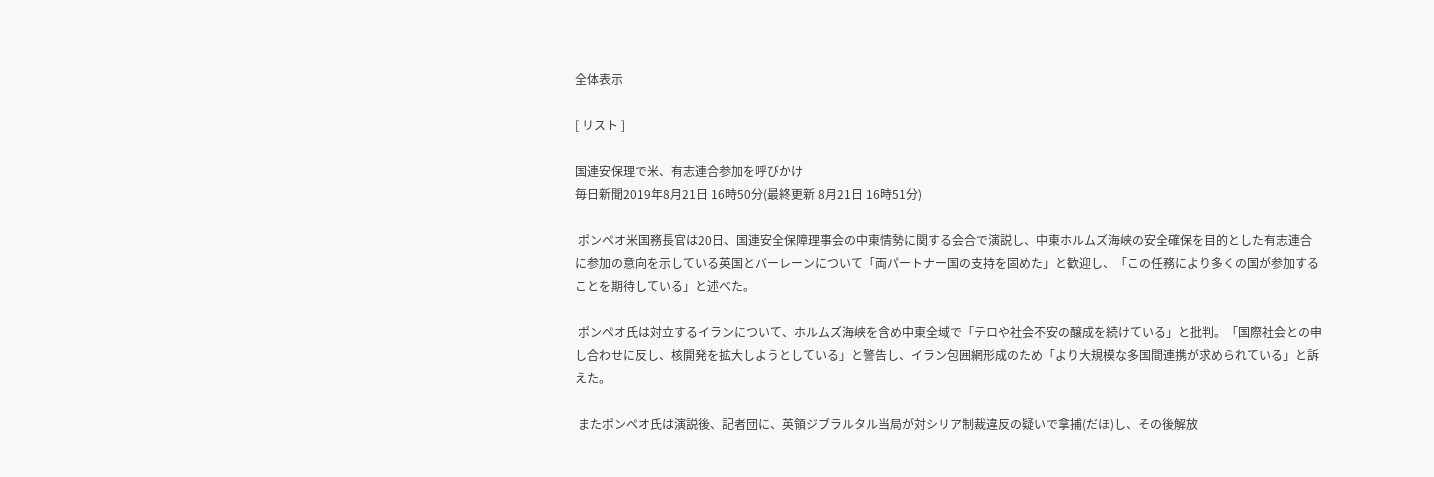全体表示

[ リスト ]

国連安保理で米、有志連合参加を呼びかけ
毎日新聞2019年8月21日 16時50分(最終更新 8月21日 16時51分)

 ポンペオ米国務長官は20日、国連安全保障理事会の中東情勢に関する会合で演説し、中東ホルムズ海峡の安全確保を目的とした有志連合に参加の意向を示している英国とバーレーンについて「両パートナー国の支持を固めた」と歓迎し、「この任務により多くの国が参加することを期待している」と述べた。

 ポンペオ氏は対立するイランについて、ホルムズ海峡を含め中東全域で「テロや社会不安の醸成を続けている」と批判。「国際社会との申し合わせに反し、核開発を拡大しようとしている」と警告し、イラン包囲網形成のため「より大規模な多国間連携が求められている」と訴えた。

 またポンペオ氏は演説後、記者団に、英領ジブラルタル当局が対シリア制裁違反の疑いで拿捕(だほ)し、その後解放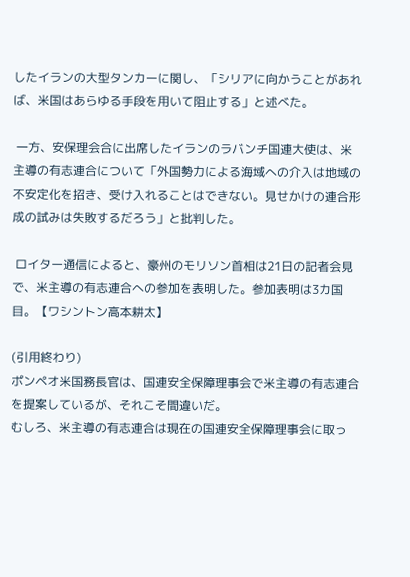したイランの大型タンカーに関し、「シリアに向かうことがあれば、米国はあらゆる手段を用いて阻止する」と述べた。

 一方、安保理会合に出席したイランのラバンチ国連大使は、米主導の有志連合について「外国勢力による海域への介入は地域の不安定化を招き、受け入れることはできない。見せかけの連合形成の試みは失敗するだろう」と批判した。

 ロイター通信によると、豪州のモリソン首相は21日の記者会見で、米主導の有志連合への参加を表明した。参加表明は3カ国目。【ワシントン高本耕太】

(引用終わり)
ポンペオ米国務長官は、国連安全保障理事会で米主導の有志連合を提案しているが、それこそ間違いだ。
むしろ、米主導の有志連合は現在の国連安全保障理事会に取っ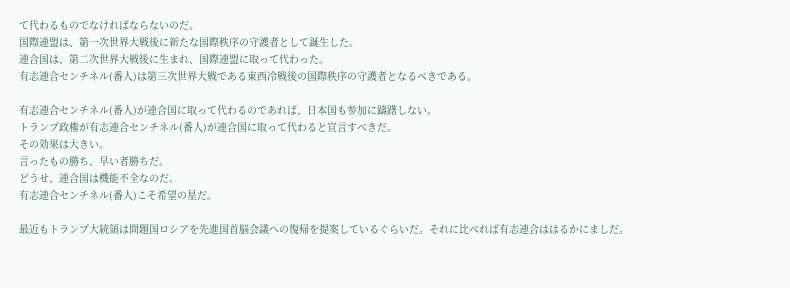て代わるものでなければならないのだ。
国際連盟は、第一次世界大戦後に新たな国際秩序の守護者として誕生した。
連合国は、第二次世界大戦後に生まれ、国際連盟に取って代わった。
有志連合センチネル(番人)は第三次世界大戦である東西冷戦後の国際秩序の守護者となるべきである。

有志連合センチネル(番人)が連合国に取って代わるのであれば、日本国も参加に躊躇しない。
トランプ政権が有志連合センチネル(番人)が連合国に取って代わると宣言すべきだ。
その効果は大きい。
言ったもの勝ち、早い者勝ちだ。
どうせ、連合国は機能不全なのだ。
有志連合センチネル(番人)こそ希望の星だ。

最近もトランプ大統領は問題国ロシアを先進国首脳会議への復帰を提案しているぐらいだ。それに比べれば有志連合ははるかにましだ。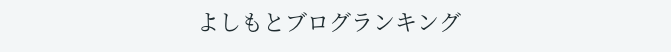よしもとブログランキング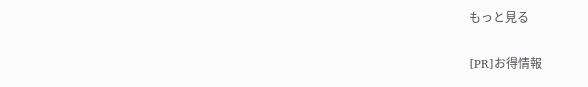もっと見る

[PR]お得情報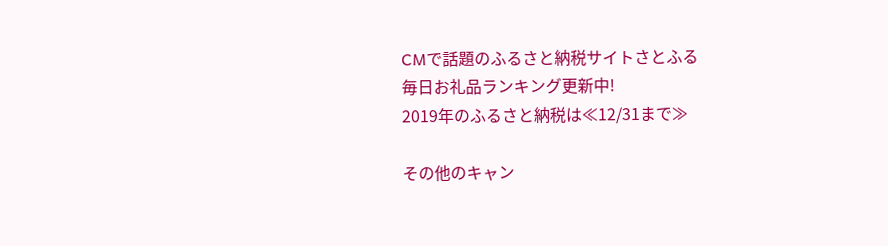CMで話題のふるさと納税サイトさとふる
毎日お礼品ランキング更新中!
2019年のふるさと納税は≪12/31まで≫

その他のキャン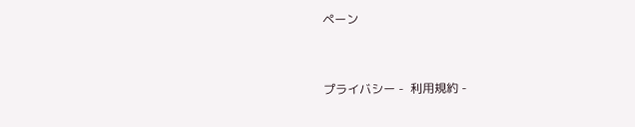ペーン


プライバシー -  利用規約 -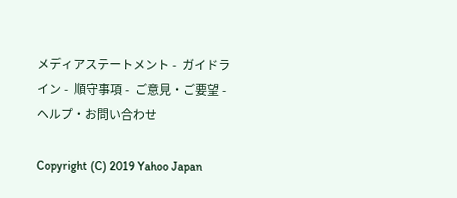メディアステートメント -  ガイドライン -  順守事項 -  ご意見・ご要望 -  ヘルプ・お問い合わせ

Copyright (C) 2019 Yahoo Japan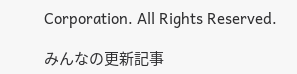Corporation. All Rights Reserved.

みんなの更新記事